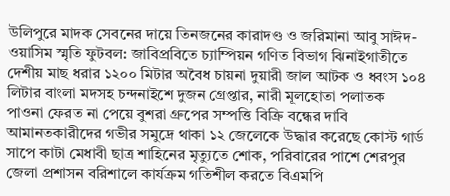উলিপুরে মাদক সেবনের দায়ে তিনজনের কারাদণ্ড ও জরিমানা আবু সাঈদ-ওয়াসিম স্মৃতি ফুটবল: জাবিপ্রবিতে চ্যাম্পিয়ন গণিত বিভাগ ঝিনাইগাতীতে দেশীয় মাছ ধরার ১২০০ মিটার অবৈধ চায়না দুয়ারী জাল আটক ও ধ্বংস ১০৪ লিটার বাংলা মদসহ চন্দনাইশে দুজন গ্রেপ্তার, নারী মূলহোতা পলাতক পাওনা ফেরত না পেয়ে বুশরা গ্রুপের সম্পত্তি বিক্রি বন্ধের দাবি আমানতকারীদের গভীর সমুদ্রে থাকা ১২ জেলেকে উদ্ধার করেছে কোস্ট গার্ড সাপে কাটা মেধাবী ছাত্র শাহিনের মৃত্যুতে শোক, পরিবারের পাশে শেরপুর জেলা প্রশাসন বরিশালে কার্যক্রম গতিশীল করতে বিএমপি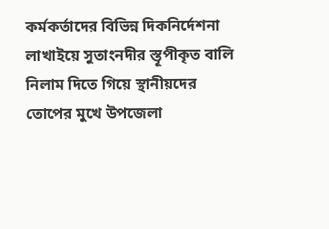কর্মকর্তাদের বিভিন্ন দিকনির্দেশনা লাখাইয়ে সুতাংনদীর স্তূপীকৃত বালি নিলাম দিতে গিয়ে স্থানীয়দের তোপের মুখে উপজেলা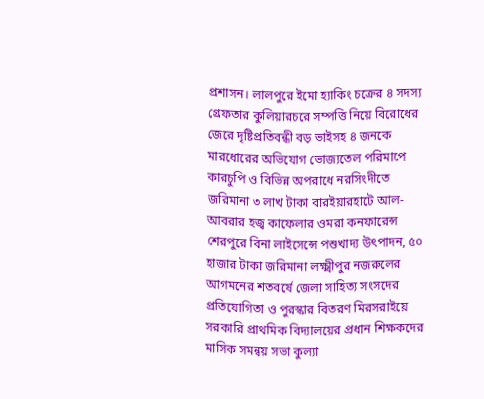প্রশাসন। লালপুরে ইমো হ্যাকিং চক্রের ৪ সদস্য গ্রেফতার কুলিয়ারচরে সম্পত্তি নিয়ে বিরোধের জেরে দৃষ্টিপ্রতিবন্ধী বড় ভাইসহ ৪ জনকে মারধোরের অভিযোগ ভোজ্যতেল পরিমাপে কারচুপি ও বিভিন্ন অপরাধে নরসিংদীতে জরিমানা ৩ লাখ টাকা বারইয়ারহাটে আল-আবরার হজ্ব কাফেলার ওমরা কনফারেন্স শেরপুরে বিনা লাইসেন্সে পশুখাদ্য উৎপাদন, ৫০ হাজার টাকা জরিমানা লক্ষ্মীপুর নজরুলের আগমনের শতবর্ষে জেলা সাহিত্য সংসদের প্রতিযোগিতা ও পুরস্কার বিতরণ মিরসরাইয়ে সরকারি প্রাথমিক বিদ্যালয়ের প্রধান শিক্ষকদের মাসিক সমন্বয় সভা কুল্যা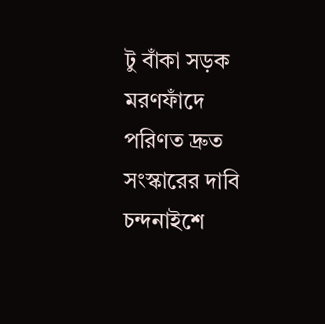টু বাঁকা সড়ক মরণফাঁদে পরিণত দ্রুত সংস্কারের দাবি চন্দনাইশে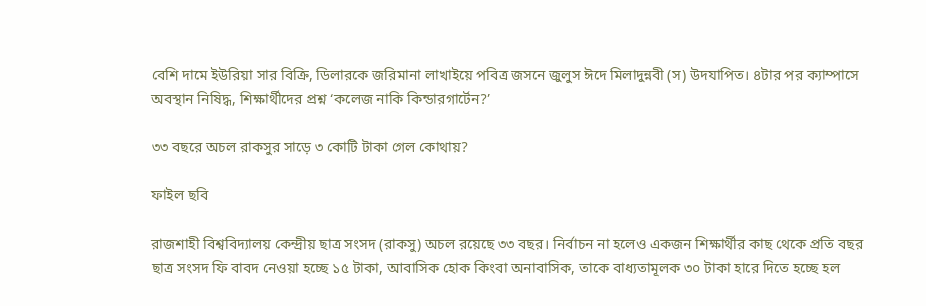বেশি দামে ইউরিয়া সার বিক্রি, ডিলারকে জরিমানা লাখাইয়ে পবিত্র জসনে জুলুস ঈদে মিলাদুন্নবী (স) উদযাপিত। ৪টার পর ক্যাম্পাসে অবস্থান নিষিদ্ধ, শিক্ষার্থীদের প্রশ্ন ‘কলেজ নাকি কিন্ডারগার্টেন?’

৩৩ বছরে অচল রাকসুর সাড়ে ৩ কোটি টাকা গেল কোথায়?

ফাইল ছবি

রাজশাহী বিশ্ববিদ্যালয় কেন্দ্রীয় ছাত্র সংসদ (রাকসু) অচল রয়েছে ৩৩ বছর। নির্বাচন না হলেও একজন শিক্ষার্থীর কাছ থেকে প্রতি বছর ছাত্র সংসদ ফি বাবদ নেওয়া হচ্ছে ১৫ টাকা, আবাসিক হোক কিংবা অনাবাসিক, তাকে বাধ্যতামূলক ৩০ টাকা হারে দিতে হচ্ছে হল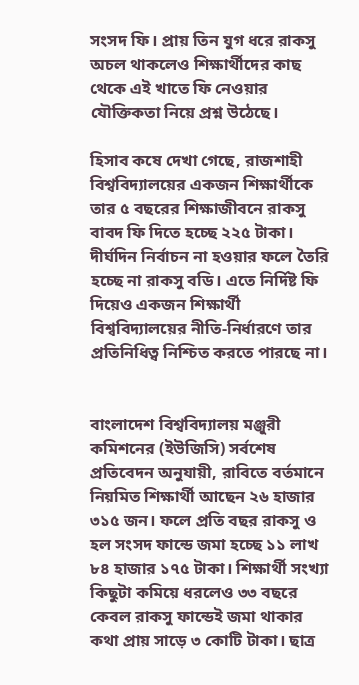সংসদ ফি। প্রায় তিন যুগ ধরে রাকসু অচল থাকলেও শিক্ষার্থীদের কাছ থেকে এই খাতে ফি নেওয়ার যৌক্তিকতা নিয়ে প্রশ্ন উঠেছে।

হিসাব কষে দেখা গেছে, রাজশাহী বিশ্ববিদ্যালয়ের একজন শিক্ষার্থীকে তার ৫ বছরের শিক্ষাজীবনে রাকসু বাবদ ফি দিতে হচ্ছে ২২৫ টাকা। দীর্ঘদিন নির্বাচন না হওয়ার ফলে তৈরি হচ্ছে না রাকসু বডি। এতে নির্দিষ্ট ফি দিয়েও একজন শিক্ষার্থী বিশ্ববিদ্যালয়ের নীতি-নির্ধারণে তার প্রতিনিধিত্ব নিশ্চিত করতে পারছে না।


বাংলাদেশ বিশ্ববিদ্যালয় মঞ্জুরী কমিশনের (ইউজিসি) সর্বশেষ প্রতিবেদন অনুযায়ী, রাবিতে বর্তমানে নিয়মিত শিক্ষার্থী আছেন ২৬ হাজার ৩১৫ জন। ফলে প্রতি বছর রাকসু ও হল সংসদ ফান্ডে জমা হচ্ছে ১১ লাখ ৮৪ হাজার ১৭৫ টাকা। শিক্ষার্থী সংখ্যা কিছুটা কমিয়ে ধরলেও ৩৩ বছরে কেবল রাকসু ফান্ডেই জমা থাকার কথা প্রায় সাড়ে ৩ কোটি টাকা। ছাত্র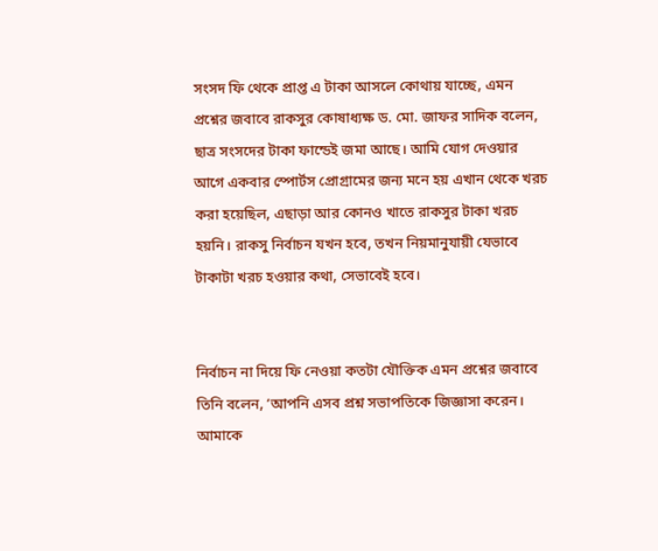সংসদ ফি থেকে প্রাপ্ত এ টাকা আসলে কোথায় যাচ্ছে, এমন প্রশ্নের জবাবে রাকসুর কোষাধ্যক্ষ ড. মো. জাফর সাদিক বলেন, ছাত্র সংসদের টাকা ফান্ডেই জমা আছে। আমি যোগ দেওয়ার আগে একবার স্পোর্টস প্রোগ্রামের জন্য মনে হয় এখান থেকে খরচ করা হয়েছিল, এছাড়া আর কোনও খাতে রাকসুর টাকা খরচ হয়নি। রাকসু নির্বাচন যখন হবে, তখন নিয়মানুযায়ী যেভাবে টাকাটা খরচ হওয়ার কথা, সেভাবেই হবে।


নির্বাচন না দিয়ে ফি নেওয়া কতটা যৌক্তিক এমন প্রশ্নের জবাবে তিনি বলেন, ‘আপনি এসব প্রশ্ন সভাপতিকে জিজ্ঞাসা করেন। আমাকে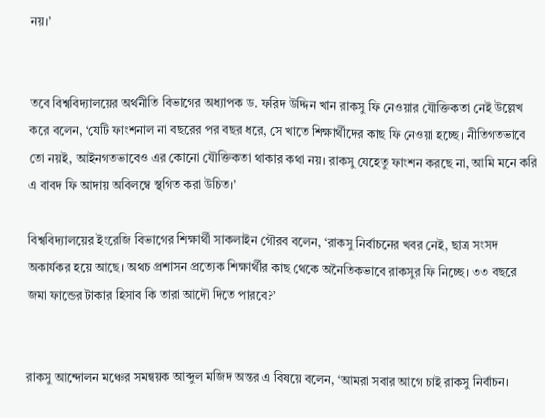নয়।’


তবে বিশ্ববিদ্যালয়ের অর্থনীতি বিভাগের অধ্যাপক ড. ফরিদ উদ্দিন খান রাকসু ফি নেওয়ার যৌক্তিকতা নেই উল্লেখ করে বলেন, ‘যেটি ফাংশনাল না বছরের পর বছর ধরে, সে খাতে শিক্ষার্থীদের কাছ ফি নেওয়া হচ্ছে। নীতিগতভাবে তো নয়ই, আইনগতভাবেও এর কোনো যৌক্তিকতা থাকার কথা নয়। রাকসু যেহেতু ফাংশন করছে না, আমি মনে করি এ বাবদ ফি আদায় অবিলম্বে স্থগিত করা উচিত।’

বিশ্ববিদ্যালয়ের ইংরেজি বিভাগের শিক্ষার্থী সাকলাইন গৌরব বলেন, ‘রাকসু নির্বাচনের খবর নেই, ছাত্র সংসদ অকার্যকর হয়ে আছে। অথচ প্রশাসন প্রত্যেক শিক্ষার্থীর কাছ থেকে অনৈতিকভাবে রাকসুর ফি নিচ্ছে। ৩৩ বছরে জমা ফান্ডের টাকার হিসাব কি তারা আদৌ দিতে পারবে?’


রাকসু আন্দোলন মঞ্চের সমন্বয়ক আব্দুল মজিদ অন্তর এ বিষয়ে বলেন, ‘আমরা সবার আগে চাই রাকসু নির্বাচন।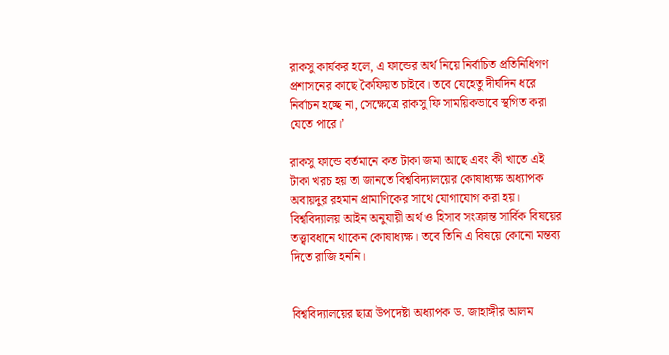রাকসু কার্যকর হলে, এ ফান্ডের অর্থ নিয়ে নির্বাচিত প্রতিনিধিগণ প্রশাসনের কাছে কৈফিয়ত চাইবে। তবে যেহেতু দীর্ঘদিন ধরে নির্বাচন হচ্ছে না, সেক্ষেত্রে রাকসু ফি সাময়িকভাবে স্থগিত করা যেতে পারে।’

রাকসু ফান্ডে বর্তমানে কত টাকা জমা আছে এবং কী খাতে এই টাকা খরচ হয় তা জানতে বিশ্ববিদ্যালয়ের কোষাধ্যক্ষ অধ্যাপক অবায়দুর রহমান প্রামাণিকের সাথে যোগাযোগ করা হয়। বিশ্ববিদ্যালয় আইন অনুযায়ী অর্থ ও হিসাব সংক্রান্ত সার্বিক বিষয়ের তত্ত্বাবধানে থাকেন কোষাধ্যক্ষ। তবে তিনি এ বিষয়ে কোনো মন্তব্য দিতে রাজি হননি।


বিশ্ববিদ্যালয়ের ছাত্র উপদেষ্টা অধ্যাপক ড. জাহাঙ্গীর আলম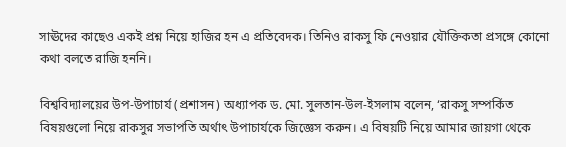সাঊদের কাছেও একই প্রশ্ন নিয়ে হাজির হন এ প্রতিবেদক। তিনিও রাকসু ফি নেওয়ার যৌক্তিকতা প্রসঙ্গে কোনো কথা বলতে রাজি হননি।

বিশ্ববিদ্যালয়ের উপ-উপাচার্য (প্রশাসন) অধ্যাপক ড. মো. সুলতান-উল-ইসলাম বলেন, ‘রাকসু সম্পর্কিত বিষয়গুলো নিয়ে রাকসুর সভাপতি অর্থাৎ উপাচার্যকে জিজ্ঞেস করুন। এ বিষয়টি নিয়ে আমার জায়গা থেকে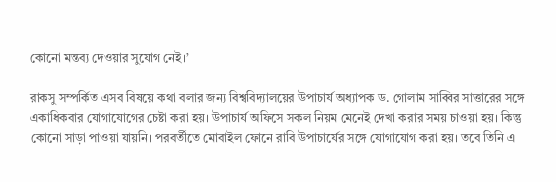কোনো মন্তব্য দেওয়ার সুযোগ নেই।’

রাকসু সম্পর্কিত এসব বিষয়ে কথা বলার জন্য বিশ্ববিদ্যালয়ের উপাচার্য অধ্যাপক ড. গোলাম সাব্বির সাত্তারের সঙ্গে একাধিকবার যোগাযোগের চেষ্টা করা হয়। উপাচার্য অফিসে সকল নিয়ম মেনেই দেখা করার সময় চাওয়া হয়। কিন্তু কোনো সাড়া পাওয়া যায়নি। পরবর্তীতে মোবাইল ফোনে রাবি উপাচার্যের সঙ্গে যোগাযোগ করা হয়। তবে তিনি এ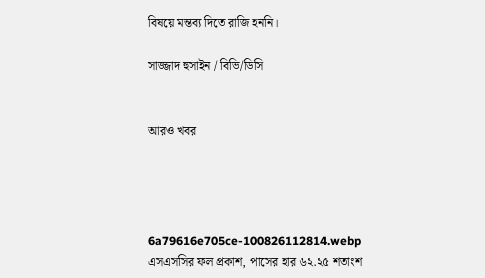বিষয়ে মন্তব্য দিতে রাজি হননি।

সাজ্জাদ হুসাইন / বিভি/ডিসি


আরও খবর




6a79616e705ce-100826112814.webp
এসএসসির ফল প্রকাশ, পাসের হার ৬২.২৫ শতাংশ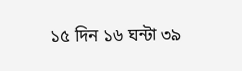১৫ দিন ১৬ ঘন্টা ৩৯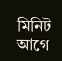মিনিট আগে